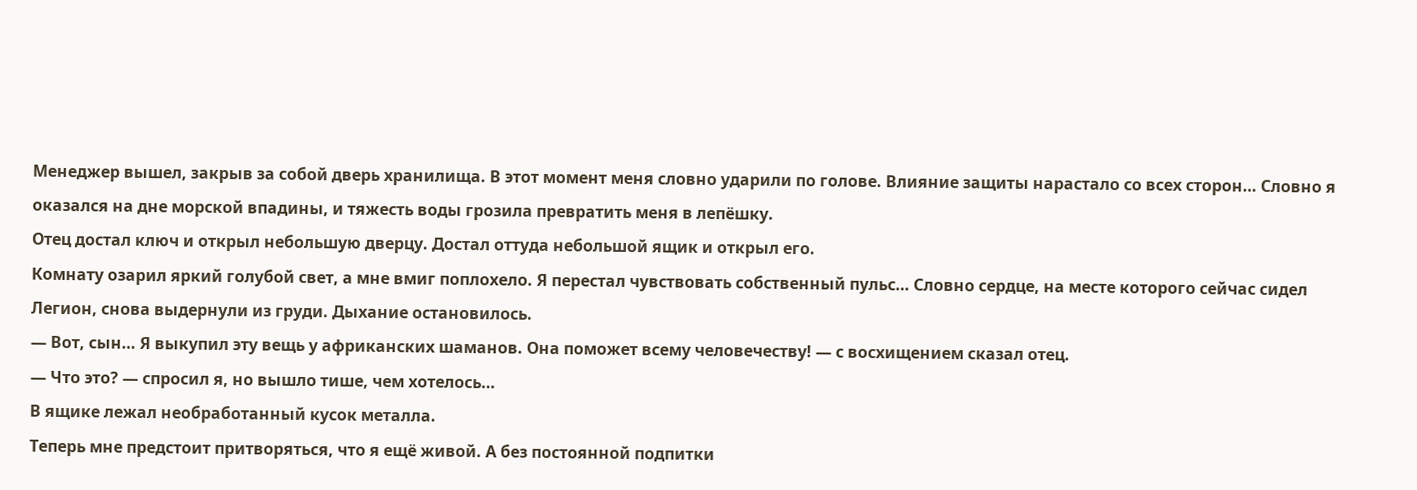Менеджер вышел, закрыв за собой дверь хранилища. В этот момент меня словно ударили по голове. Влияние защиты нарастало со всех сторон… Словно я оказался на дне морской впадины, и тяжесть воды грозила превратить меня в лепёшку.
Отец достал ключ и открыл небольшую дверцу. Достал оттуда небольшой ящик и открыл его.
Комнату озарил яркий голубой свет, а мне вмиг поплохело. Я перестал чувствовать собственный пульс… Словно сердце, на месте которого сейчас сидел Легион, снова выдернули из груди. Дыхание остановилось.
— Вот, сын… Я выкупил эту вещь у африканских шаманов. Она поможет всему человечеству! — с восхищением сказал отец.
— Что это? — спросил я, но вышло тише, чем хотелось…
В ящике лежал необработанный кусок металла.
Теперь мне предстоит притворяться, что я ещё живой. А без постоянной подпитки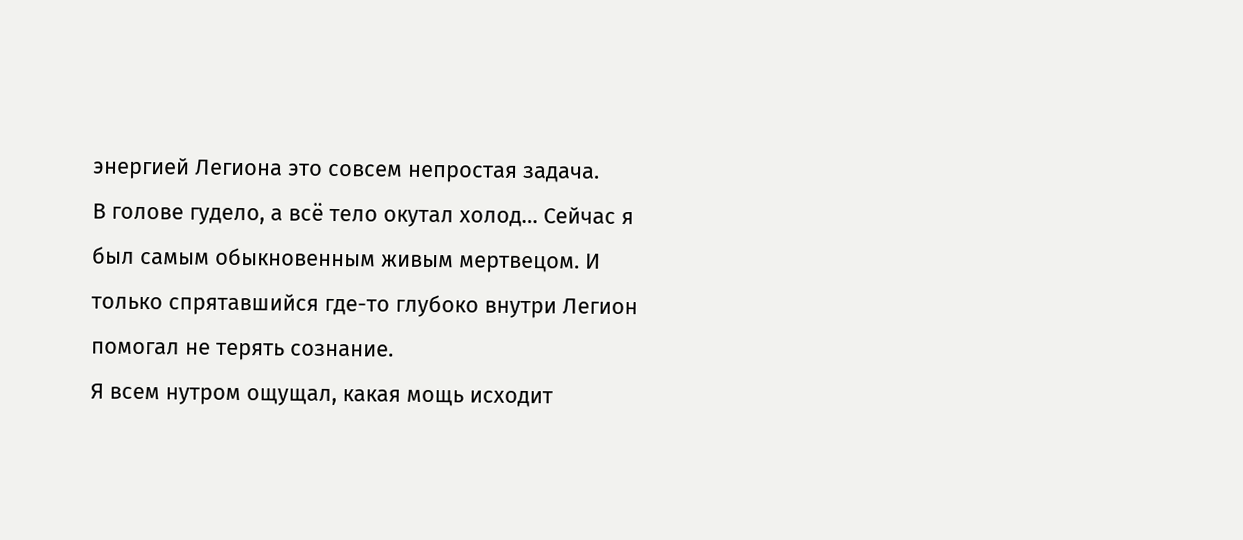энергией Легиона это совсем непростая задача.
В голове гудело, а всё тело окутал холод… Сейчас я был самым обыкновенным живым мертвецом. И только спрятавшийся где-то глубоко внутри Легион помогал не терять сознание.
Я всем нутром ощущал, какая мощь исходит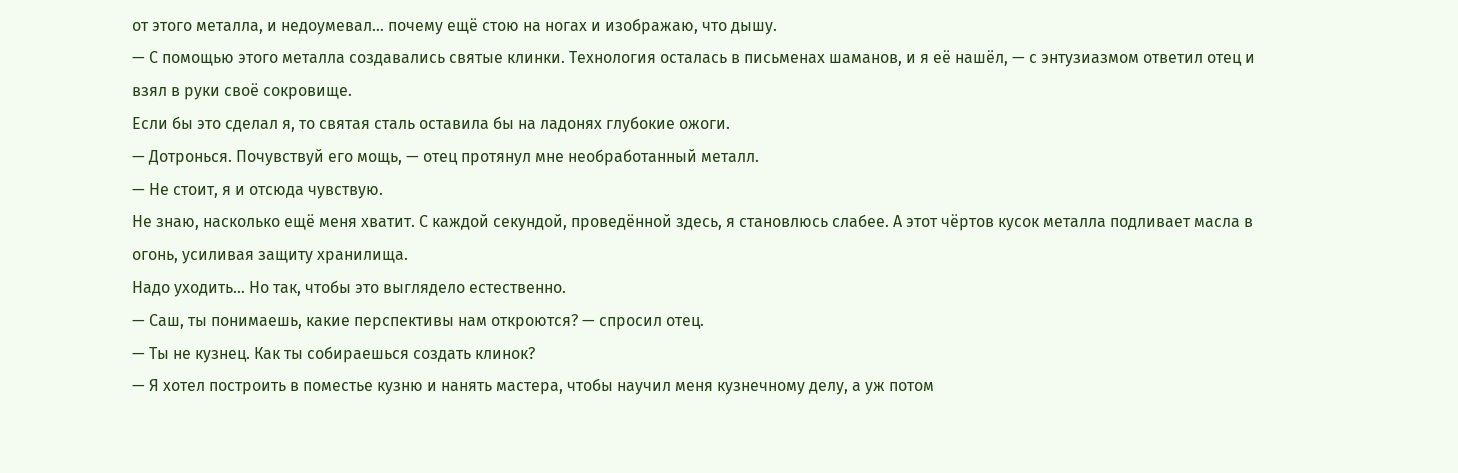от этого металла, и недоумевал… почему ещё стою на ногах и изображаю, что дышу.
— С помощью этого металла создавались святые клинки. Технология осталась в письменах шаманов, и я её нашёл, — с энтузиазмом ответил отец и взял в руки своё сокровище.
Если бы это сделал я, то святая сталь оставила бы на ладонях глубокие ожоги.
— Дотронься. Почувствуй его мощь, — отец протянул мне необработанный металл.
— Не стоит, я и отсюда чувствую.
Не знаю, насколько ещё меня хватит. С каждой секундой, проведённой здесь, я становлюсь слабее. А этот чёртов кусок металла подливает масла в огонь, усиливая защиту хранилища.
Надо уходить… Но так, чтобы это выглядело естественно.
— Саш, ты понимаешь, какие перспективы нам откроются? — спросил отец.
— Ты не кузнец. Как ты собираешься создать клинок?
— Я хотел построить в поместье кузню и нанять мастера, чтобы научил меня кузнечному делу, а уж потом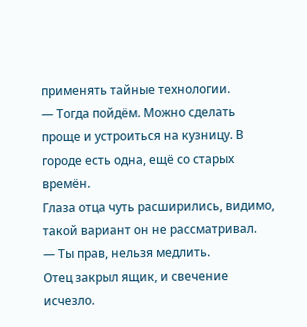применять тайные технологии.
— Тогда пойдём. Можно сделать проще и устроиться на кузницу. В городе есть одна, ещё со старых времён.
Глаза отца чуть расширились, видимо, такой вариант он не рассматривал.
— Ты прав, нельзя медлить.
Отец закрыл ящик, и свечение исчезло.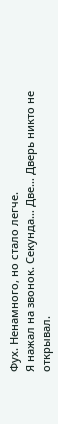Фух. Ненамного, но стало легче.
Я нажал на звонок. Секунда… Две… Дверь никто не открывал.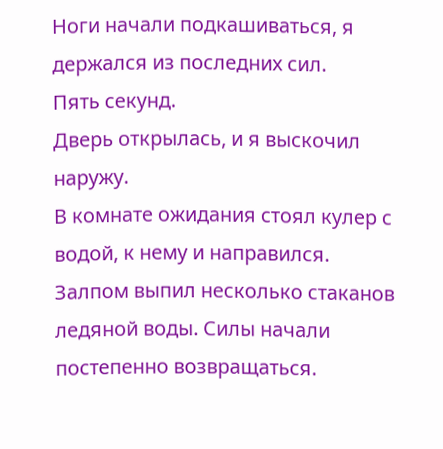Ноги начали подкашиваться, я держался из последних сил.
Пять секунд.
Дверь открылась, и я выскочил наружу.
В комнате ожидания стоял кулер с водой, к нему и направился. Залпом выпил несколько стаканов ледяной воды. Силы начали постепенно возвращаться.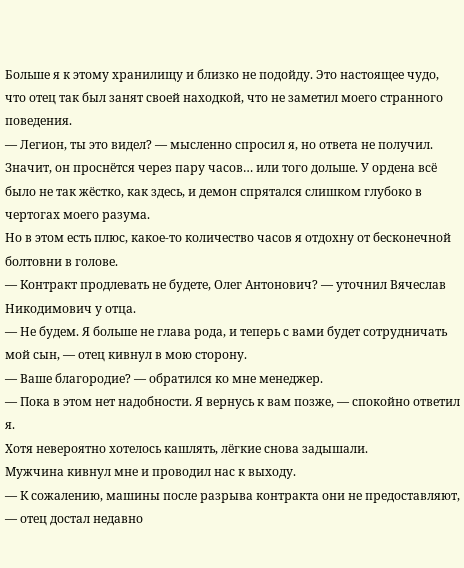Больше я к этому хранилищу и близко не подойду. Это настоящее чудо, что отец так был занят своей находкой, что не заметил моего странного поведения.
— Легион, ты это видел? — мысленно спросил я, но ответа не получил.
Значит, он проснётся через пару часов… или того дольше. У ордена всё было не так жёстко, как здесь, и демон спрятался слишком глубоко в чертогах моего разума.
Но в этом есть плюс, какое-то количество часов я отдохну от бесконечной болтовни в голове.
— Контракт продлевать не будете, Олег Антонович? — уточнил Вячеслав Никодимович у отца.
— Не будем. Я больше не глава рода, и теперь с вами будет сотрудничать мой сын, — отец кивнул в мою сторону.
— Ваше благородие? — обратился ко мне менеджер.
— Пока в этом нет надобности. Я вернусь к вам позже, — спокойно ответил я.
Хотя невероятно хотелось кашлять, лёгкие снова задышали.
Мужчина кивнул мне и проводил нас к выходу.
— К сожалению, машины после разрыва контракта они не предоставляют, — отец достал недавно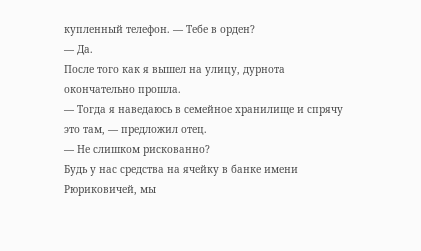купленный телефон. — Тебе в орден?
— Да.
После того как я вышел на улицу, дурнота окончательно прошла.
— Тогда я наведаюсь в семейное хранилище и спрячу это там, — предложил отец.
— Не слишком рискованно?
Будь у нас средства на ячейку в банке имени Рюриковичей, мы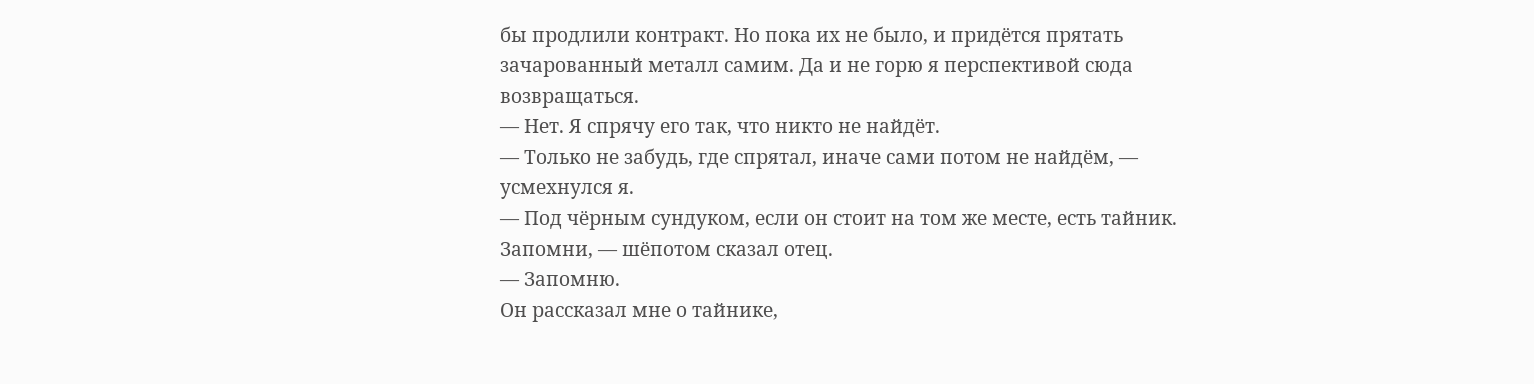бы продлили контракт. Но пока их не было, и придётся прятать зачарованный металл самим. Да и не горю я перспективой сюда возвращаться.
— Нет. Я спрячу его так, что никто не найдёт.
— Только не забудь, где спрятал, иначе сами потом не найдём, — усмехнулся я.
— Под чёрным сундуком, если он стоит на том же месте, есть тайник. Запомни, — шёпотом сказал отец.
— Запомню.
Он рассказал мне о тайнике,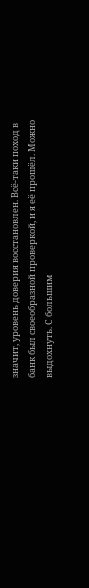значит, уровень доверия восстановлен. Всё-таки поход в банк был своеобразной проверкой, и я её прошёл. Можно выдохнуть. С большим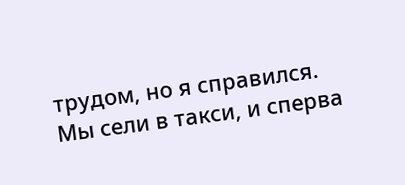трудом, но я справился.
Мы сели в такси, и сперва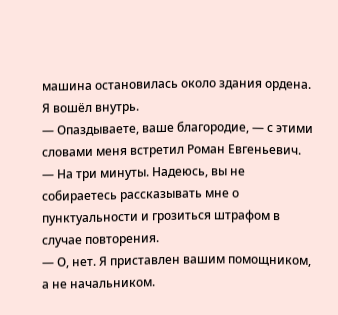машина остановилась около здания ордена. Я вошёл внутрь.
— Опаздываете, ваше благородие, — с этими словами меня встретил Роман Евгеньевич.
— На три минуты. Надеюсь, вы не собираетесь рассказывать мне о пунктуальности и грозиться штрафом в случае повторения.
— О, нет. Я приставлен вашим помощником, а не начальником.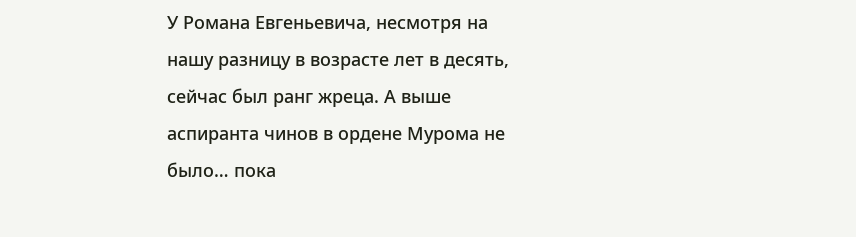У Романа Евгеньевича, несмотря на нашу разницу в возрасте лет в десять, сейчас был ранг жреца. А выше аспиранта чинов в ордене Мурома не было… пока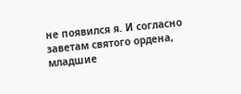не появился я. И согласно заветам святого ордена, младшие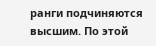ранги подчиняются высшим. По этой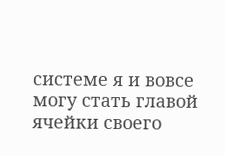системе я и вовсе могу стать главой ячейки своего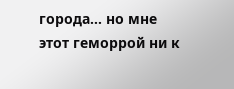города… но мне этот геморрой ни к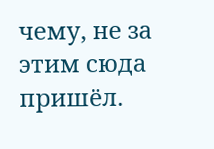чему, не за этим сюда пришёл.